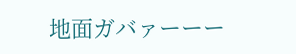地面ガバァーーー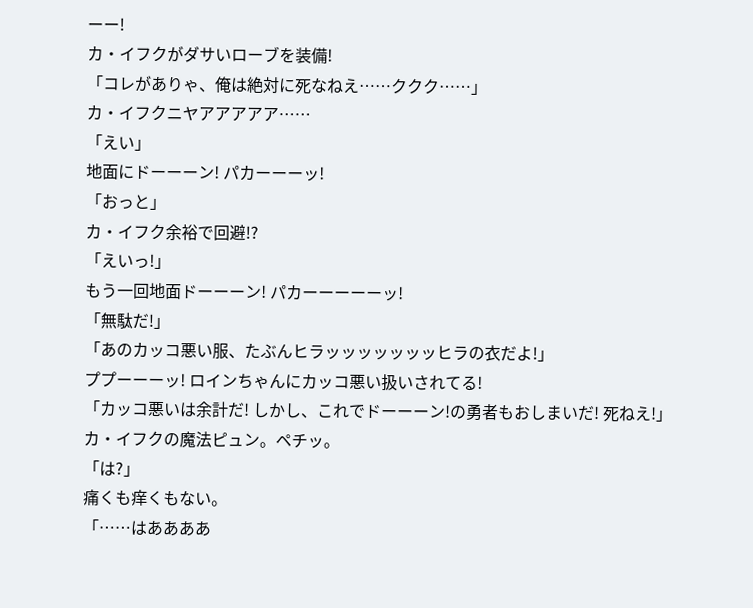ーー!
カ・イフクがダサいローブを装備!
「コレがありゃ、俺は絶対に死なねえ……ククク……」
カ・イフクニヤアアアアア……
「えい」
地面にドーーーン! パカーーーッ!
「おっと」
カ・イフク余裕で回避!?
「えいっ!」
もう一回地面ドーーーン! パカーーーーーッ!
「無駄だ!」
「あのカッコ悪い服、たぶんヒラッッッッッッッヒラの衣だよ!」
ププーーーッ! ロインちゃんにカッコ悪い扱いされてる!
「カッコ悪いは余計だ! しかし、これでドーーーン!の勇者もおしまいだ! 死ねえ!」
カ・イフクの魔法ピュン。ペチッ。
「は?」
痛くも痒くもない。
「……はああああ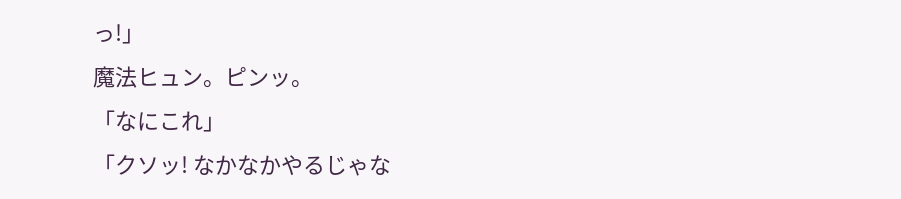っ!」
魔法ヒュン。ピンッ。
「なにこれ」
「クソッ! なかなかやるじゃな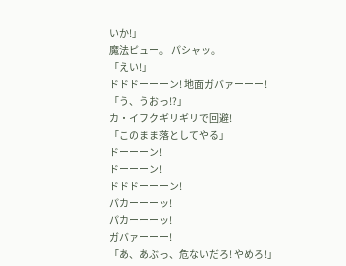いか!」
魔法ピュー。 パシャッ。
「えい!」
ドドドーーーン! 地面ガバァーーー!
「う、うおっ!?」
カ・イフクギリギリで回避!
「このまま落としてやる」
ドーーーン!
ドーーーン!
ドドドーーーン!
パカーーーッ!
パカーーーッ!
ガバァーーー!
「あ、あぶっ、危ないだろ! やめろ!」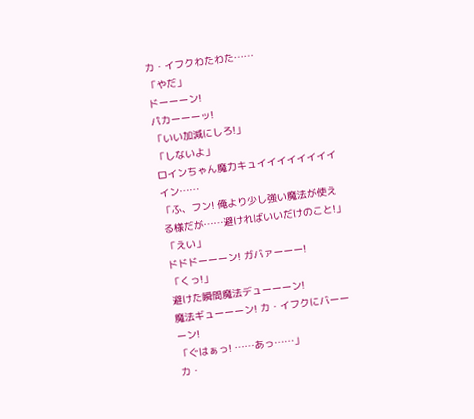カ・イフクわたわた……
「やだ」
ドーーーン!
パカーーーッ!
「いい加減にしろ!」
「しないよ」
ロインちゃん魔力キュイイイイイイイイイン……
「ふ、フン! 俺より少し強い魔法が使える様だが……避ければいいだけのこと!」
「えい」
ドドドーーーン! ガバァーーー!
「くっ!」
避けた瞬間魔法デューーーン!
魔法ギューーーン! カ・イフクにバーーーン!
「ぐはぁっ! ……あっ……」
カ・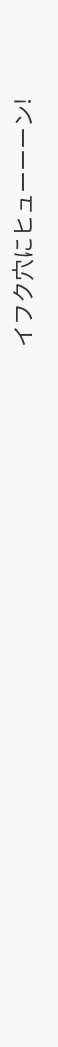イフク穴にヒューーーン!